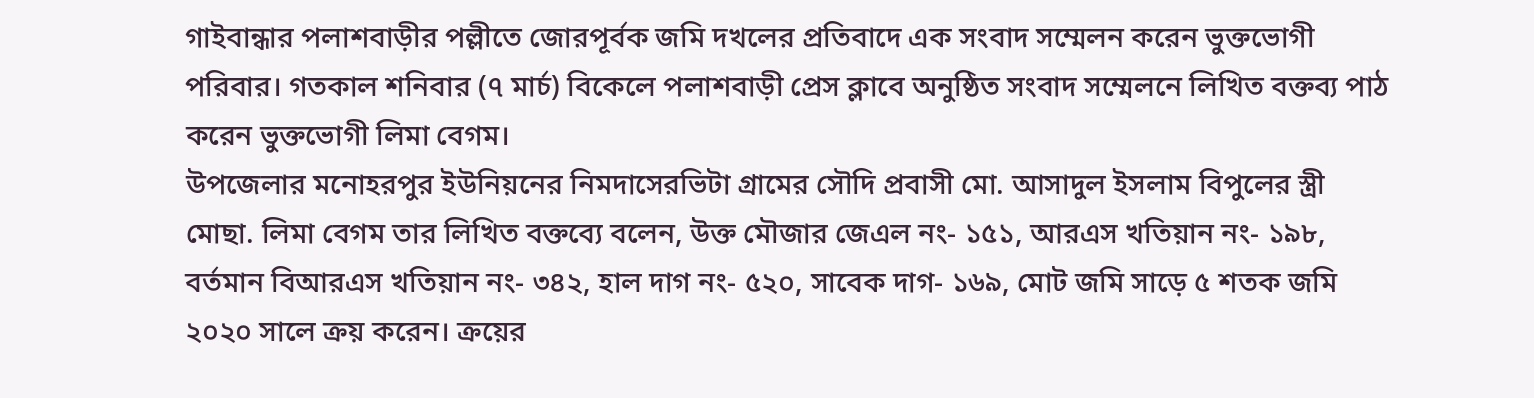গাইবান্ধার পলাশবাড়ীর পল্লীতে জোরপূর্বক জমি দখলের প্রতিবাদে এক সংবাদ সম্মেলন করেন ভুক্তভোগী পরিবার। গতকাল শনিবার (৭ মার্চ) বিকেলে পলাশবাড়ী প্রেস ক্লাবে অনুষ্ঠিত সংবাদ সম্মেলনে লিখিত বক্তব্য পাঠ করেন ভুক্তভোগী লিমা বেগম।
উপজেলার মনোহরপুর ইউনিয়নের নিমদাসেরভিটা গ্রামের সৌদি প্রবাসী মো. আসাদুল ইসলাম বিপুলের স্ত্রী মোছা. লিমা বেগম তার লিখিত বক্তব্যে বলেন, উক্ত মৌজার জেএল নং- ১৫১, আরএস খতিয়ান নং- ১৯৮, বর্তমান বিআরএস খতিয়ান নং- ৩৪২, হাল দাগ নং- ৫২০, সাবেক দাগ- ১৬৯, মোট জমি সাড়ে ৫ শতক জমি ২০২০ সালে ক্রয় করেন। ক্রয়ের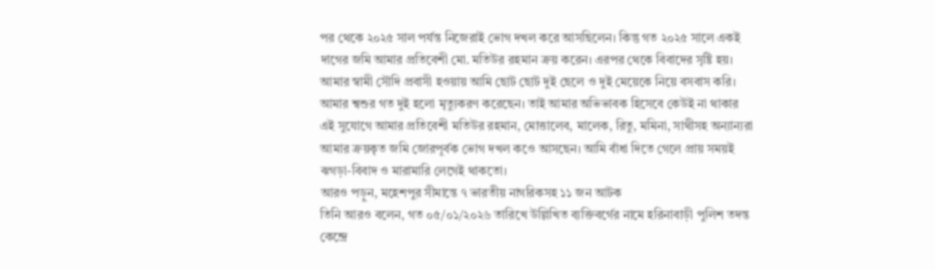পর থেকে ২০২৫ সাল পর্যন্ত নিজেরাই ভোগ দখল করে আসছিলেন। কিন্তু গত ২০২৫ সালে একই দাগের জমি আমার প্রতিবেশী মো. মতিউর রহমান ক্রয় করেন। এরপর থেকে বিবাদের সৃষ্টি হয়। আমার স্বামী সৌদি প্রবাসী হওয়ায় আমি ছোট ছোট দুই ছেলে ও দুই মেয়েকে নিয়ে বসবাস করি। আমার শ্বশুর গত দুই হলো মৃত্যুকরণ করেছেন। তাই আমার অভিভাবক হিসেবে কেউই না থাকার এই সুযোগে আমার প্রতিবেশী মতিউর রহমান, মোত্তালেব, মালেক, রিতু, মমিনা, সাথীসহ অন্যান্যরা আমার ক্রয়কৃত জমি জোরপূর্বক ভোগ দখল কওে আসছেন। আমি বাঁধা দিতে গেলে প্রায় সময়ই ঝগড়া-বিবাদ ও মারামারি লেগেই থাকতো।
আরও পড়ুন, মহেশপুর সীমান্তে ৭ ভারতীয় নাগরিকসহ ১১ জন আটক
তিনি আরও বলেন, গত ০৫/০১/২০২৬ তারিখে উল্লিখিত ব্যক্তিবর্গের নামে হরিনাবাড়ী পুলিশ তদন্ত কেন্দ্রে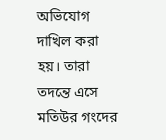অভিযোগ দাখিল করা হয়। তারা তদন্তে এসে মতিউর গংদের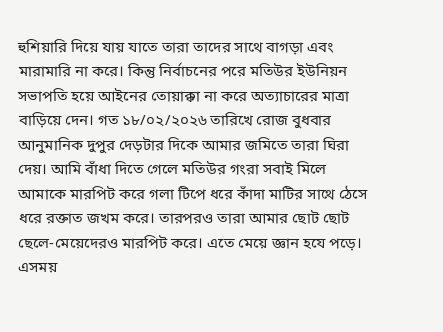হুশিয়ারি দিয়ে যায় যাতে তারা তাদের সাথে বাগড়া এবং মারামারি না করে। কিন্তু নির্বাচনের পরে মতিউর ইউনিয়ন সভাপতি হয়ে আইনের তোয়াক্কা না করে অত্যাচারের মাত্রা বাড়িয়ে দেন। গত ১৮/০২/২০২৬ তারিখে রোজ বুধবার আনুমানিক দুপুর দেড়টার দিকে আমার জমিতে তারা ঘিরা দেয়। আমি বাঁধা দিতে গেলে মতিউর গংরা সবাই মিলে আমাকে মারপিট করে গলা টিপে ধরে কাঁদা মাটির সাথে ঠেসে ধরে রক্তাত জখম করে। তারপরও তারা আমার ছোট ছোট ছেলে-মেয়েদেরও মারপিট করে। এতে মেয়ে জ্ঞান হযে পড়ে। এসময়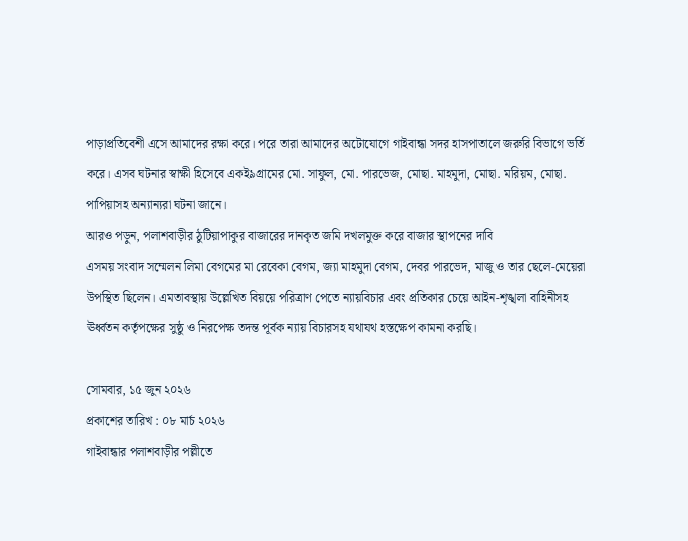পাড়াপ্রতিবেশী এসে আমাদের রক্ষা করে। পরে তারা আমাদের অটোযোগে গাইবান্ধা সদর হাসপাতালে জরুরি বিভাগে ভর্তি করে। এসব ঘটনার স্বাক্ষী হিসেবে একই৯গ্রামের মো. সাফুল, মো. পারভেজ, মোছা. মাহমুদা, মোছা. মরিয়ম, মোছা. পাপিয়াসহ অন্যান্যরা ঘটনা জানে।
আরও পড়ুন, পলাশবাড়ীর ঠুটিয়াপাকুর বাজারের দানকৃত জমি দখলমুক্ত করে বাজার স্থাপনের দাবি
এসময় সংবাদ সম্মেলন লিমা বেগমের মা রেবেকা বেগম, জ্যা মাহমুদা বেগম, দেবর পারভেদ, মাজু ও তার ছেলে-মেয়েরা উপস্থিত ছিলেন। এমতাবস্থায় উল্লেখিত বিয়য়ে পরিত্রাণ পেতে ন্যায়বিচার এবং প্রতিকার চেয়ে আইন-শৃঙ্খলা বাহিনীসহ ঊর্ধ্বতন কর্তৃপক্ষের সুষ্ঠু ও নিরপেক্ষ তদন্ত পূর্বক ন্যায় বিচারসহ যথাযথ হস্তক্ষেপ কামনা করছি।

সোমবার, ১৫ জুন ২০২৬
প্রকাশের তারিখ : ০৮ মার্চ ২০২৬
গাইবান্ধার পলাশবাড়ীর পল্লীতে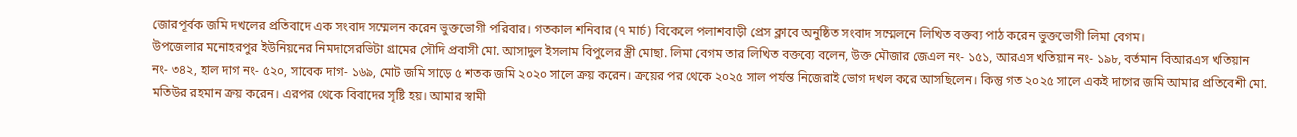জোরপূর্বক জমি দখলের প্রতিবাদে এক সংবাদ সম্মেলন করেন ভুক্তভোগী পরিবার। গতকাল শনিবার (৭ মার্চ) বিকেলে পলাশবাড়ী প্রেস ক্লাবে অনুষ্ঠিত সংবাদ সম্মেলনে লিখিত বক্তব্য পাঠ করেন ভুক্তভোগী লিমা বেগম।
উপজেলার মনোহরপুর ইউনিয়নের নিমদাসেরভিটা গ্রামের সৌদি প্রবাসী মো. আসাদুল ইসলাম বিপুলের স্ত্রী মোছা. লিমা বেগম তার লিখিত বক্তব্যে বলেন, উক্ত মৌজার জেএল নং- ১৫১, আরএস খতিয়ান নং- ১৯৮, বর্তমান বিআরএস খতিয়ান নং- ৩৪২, হাল দাগ নং- ৫২০, সাবেক দাগ- ১৬৯, মোট জমি সাড়ে ৫ শতক জমি ২০২০ সালে ক্রয় করেন। ক্রয়ের পর থেকে ২০২৫ সাল পর্যন্ত নিজেরাই ভোগ দখল করে আসছিলেন। কিন্তু গত ২০২৫ সালে একই দাগের জমি আমার প্রতিবেশী মো. মতিউর রহমান ক্রয় করেন। এরপর থেকে বিবাদের সৃষ্টি হয়। আমার স্বামী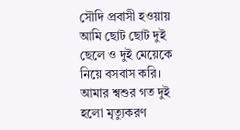সৌদি প্রবাসী হওয়ায় আমি ছোট ছোট দুই ছেলে ও দুই মেয়েকে নিয়ে বসবাস করি। আমার শ্বশুর গত দুই হলো মৃত্যুকরণ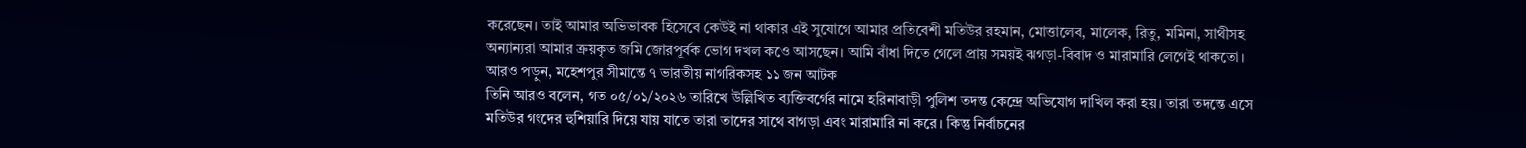করেছেন। তাই আমার অভিভাবক হিসেবে কেউই না থাকার এই সুযোগে আমার প্রতিবেশী মতিউর রহমান, মোত্তালেব, মালেক, রিতু, মমিনা, সাথীসহ অন্যান্যরা আমার ক্রয়কৃত জমি জোরপূর্বক ভোগ দখল কওে আসছেন। আমি বাঁধা দিতে গেলে প্রায় সময়ই ঝগড়া-বিবাদ ও মারামারি লেগেই থাকতো।
আরও পড়ুন, মহেশপুর সীমান্তে ৭ ভারতীয় নাগরিকসহ ১১ জন আটক
তিনি আরও বলেন, গত ০৫/০১/২০২৬ তারিখে উল্লিখিত ব্যক্তিবর্গের নামে হরিনাবাড়ী পুলিশ তদন্ত কেন্দ্রে অভিযোগ দাখিল করা হয়। তারা তদন্তে এসে মতিউর গংদের হুশিয়ারি দিয়ে যায় যাতে তারা তাদের সাথে বাগড়া এবং মারামারি না করে। কিন্তু নির্বাচনের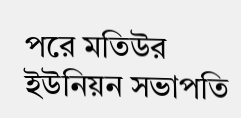পরে মতিউর ইউনিয়ন সভাপতি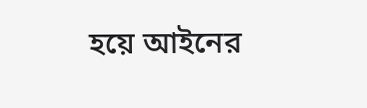হয়ে আইনের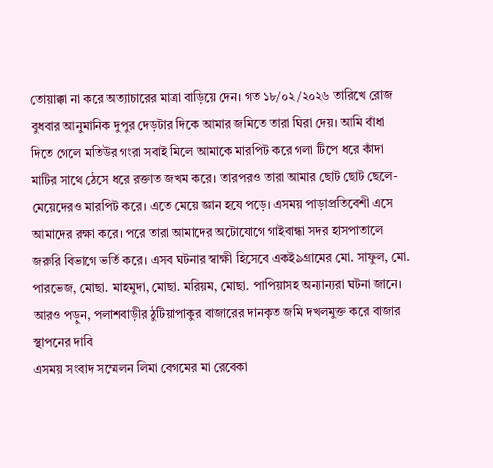তোয়াক্কা না করে অত্যাচারের মাত্রা বাড়িয়ে দেন। গত ১৮/০২/২০২৬ তারিখে রোজ বুধবার আনুমানিক দুপুর দেড়টার দিকে আমার জমিতে তারা ঘিরা দেয়। আমি বাঁধা দিতে গেলে মতিউর গংরা সবাই মিলে আমাকে মারপিট করে গলা টিপে ধরে কাঁদা মাটির সাথে ঠেসে ধরে রক্তাত জখম করে। তারপরও তারা আমার ছোট ছোট ছেলে-মেয়েদেরও মারপিট করে। এতে মেয়ে জ্ঞান হযে পড়ে। এসময় পাড়াপ্রতিবেশী এসে আমাদের রক্ষা করে। পরে তারা আমাদের অটোযোগে গাইবান্ধা সদর হাসপাতালে জরুরি বিভাগে ভর্তি করে। এসব ঘটনার স্বাক্ষী হিসেবে একই৯গ্রামের মো. সাফুল, মো. পারভেজ, মোছা. মাহমুদা, মোছা. মরিয়ম, মোছা. পাপিয়াসহ অন্যান্যরা ঘটনা জানে।
আরও পড়ুন, পলাশবাড়ীর ঠুটিয়াপাকুর বাজারের দানকৃত জমি দখলমুক্ত করে বাজার স্থাপনের দাবি
এসময় সংবাদ সম্মেলন লিমা বেগমের মা রেবেকা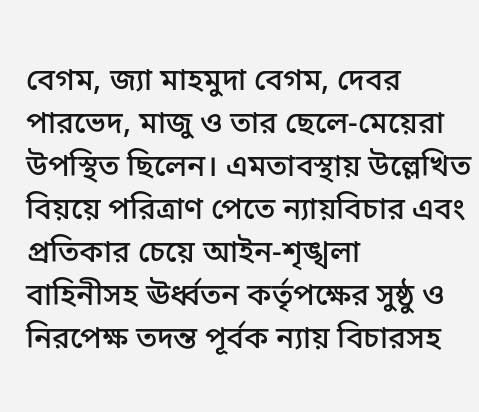বেগম, জ্যা মাহমুদা বেগম, দেবর পারভেদ, মাজু ও তার ছেলে-মেয়েরা উপস্থিত ছিলেন। এমতাবস্থায় উল্লেখিত বিয়য়ে পরিত্রাণ পেতে ন্যায়বিচার এবং প্রতিকার চেয়ে আইন-শৃঙ্খলা বাহিনীসহ ঊর্ধ্বতন কর্তৃপক্ষের সুষ্ঠু ও নিরপেক্ষ তদন্ত পূর্বক ন্যায় বিচারসহ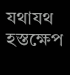যথাযথ হস্তক্ষেপ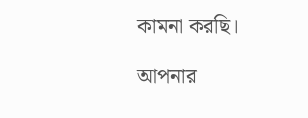কামনা করছি।

আপনার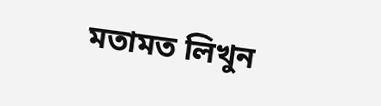মতামত লিখুন